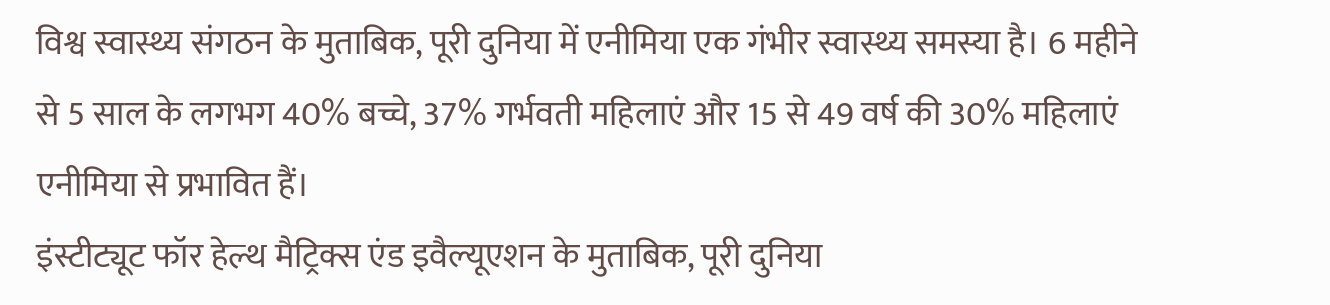विश्व स्वास्थ्य संगठन के मुताबिक, पूरी दुनिया में एनीमिया एक गंभीर स्वास्थ्य समस्या है। 6 महीने से 5 साल के लगभग 40% बच्चे, 37% गर्भवती महिलाएं और 15 से 49 वर्ष की 30% महिलाएं एनीमिया से प्रभावित हैं।
इंस्टीट्यूट फॉर हेल्थ मैट्रिक्स एंड इवैल्यूएशन के मुताबिक, पूरी दुनिया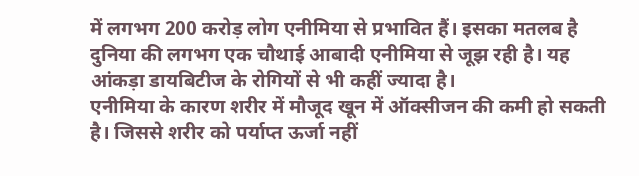में लगभग 200 करोड़ लोग एनीमिया से प्रभावित हैं। इसका मतलब है दुनिया की लगभग एक चौथाई आबादी एनीमिया से जूझ रही है। यह आंकड़ा डायबिटीज के रोगियों से भी कहीं ज्यादा है।
एनीमिया के कारण शरीर में मौजूद खून में ऑक्सीजन की कमी हो सकती है। जिससे शरीर को पर्याप्त ऊर्जा नहीं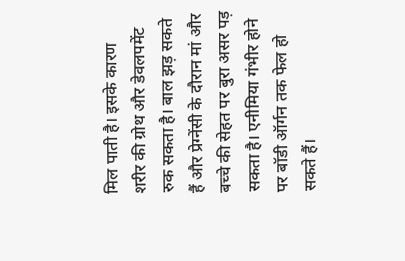मिल पाती है। इसके कारण शरीर की ग्रोथ और डेवलपमेंट रुक सकता है। बाल झड़ सकते हैं और प्रेग्नेंसी के दौरान मां और बच्चे की सेहत पर बुरा असर पड़ सकता है। एनीमिया गंभीर होने पर बॉडी ऑर्गन तक फेल हो सकते हैं।